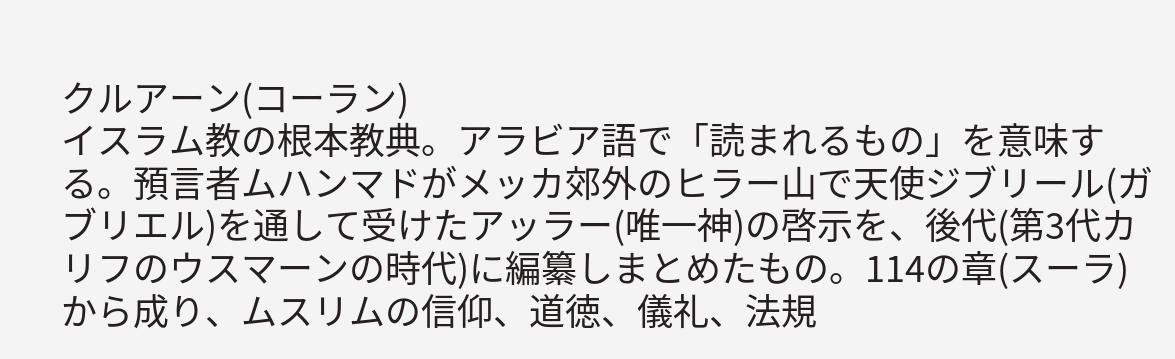クルアーン(コーラン)
イスラム教の根本教典。アラビア語で「読まれるもの」を意味する。預言者ムハンマドがメッカ郊外のヒラー山で天使ジブリール(ガブリエル)を通して受けたアッラー(唯一神)の啓示を、後代(第3代カリフのウスマーンの時代)に編纂しまとめたもの。114の章(スーラ)から成り、ムスリムの信仰、道徳、儀礼、法規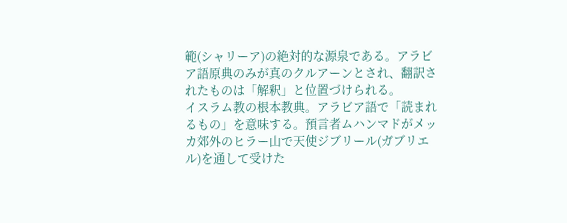範(シャリーア)の絶対的な源泉である。アラビア語原典のみが真のクルアーンとされ、翻訳されたものは「解釈」と位置づけられる。
イスラム教の根本教典。アラビア語で「読まれるもの」を意味する。預言者ムハンマドがメッカ郊外のヒラー山で天使ジブリール(ガブリエル)を通して受けた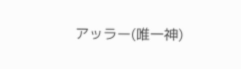アッラー(唯一神)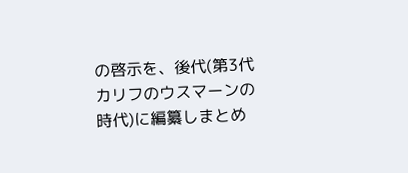の啓示を、後代(第3代カリフのウスマーンの時代)に編纂しまとめ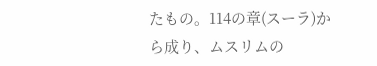たもの。114の章(スーラ)から成り、ムスリムの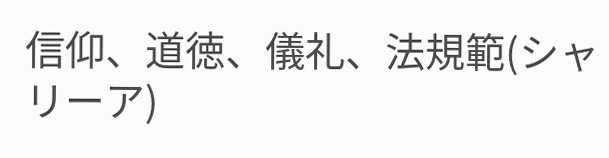信仰、道徳、儀礼、法規範(シャリーア)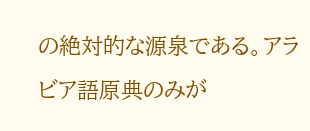の絶対的な源泉である。アラビア語原典のみが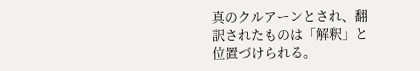真のクルアーンとされ、翻訳されたものは「解釈」と位置づけられる。